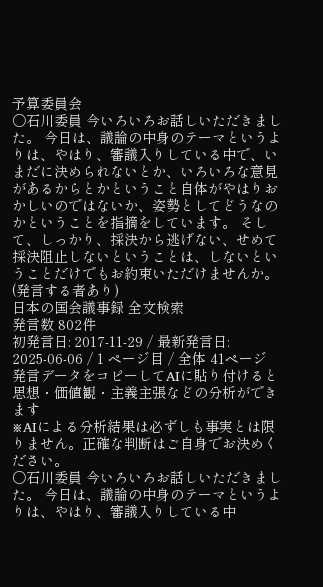予算委員会
○石川委員 今いろいろお話しいただきました。 今日は、議論の中身のテーマというよりは、やはり、審議入りしている中で、いまだに決められないとか、いろいろな意見があるからとかということ自体がやはりおかしいのではないか、姿勢としてどうなのかということを指摘をしています。 そして、しっかり、採決から逃げない、せめて採決阻止しないということは、しないということだけでもお約束いただけませんか。(発言する者あり)
日本の国会議事録 全文検索
発言数 802件
初発言日: 2017-11-29 / 最新発言日: 2025-06-06 / 1 ページ目 / 全体 41ページ
発言データをコピーしてAIに貼り付けると思想・価値観・主義主張などの分析ができます
※AIによる分析結果は必ずしも事実とは限りません。正確な判断はご自身でお決めください。
○石川委員 今いろいろお話しいただきました。 今日は、議論の中身のテーマというよりは、やはり、審議入りしている中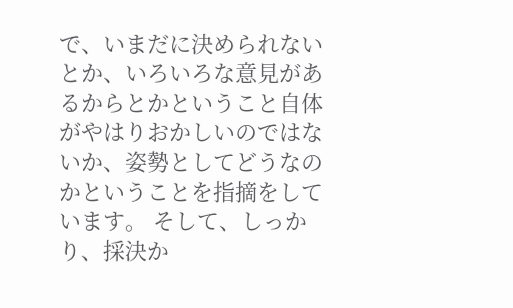で、いまだに決められないとか、いろいろな意見があるからとかということ自体がやはりおかしいのではないか、姿勢としてどうなのかということを指摘をしています。 そして、しっかり、採決か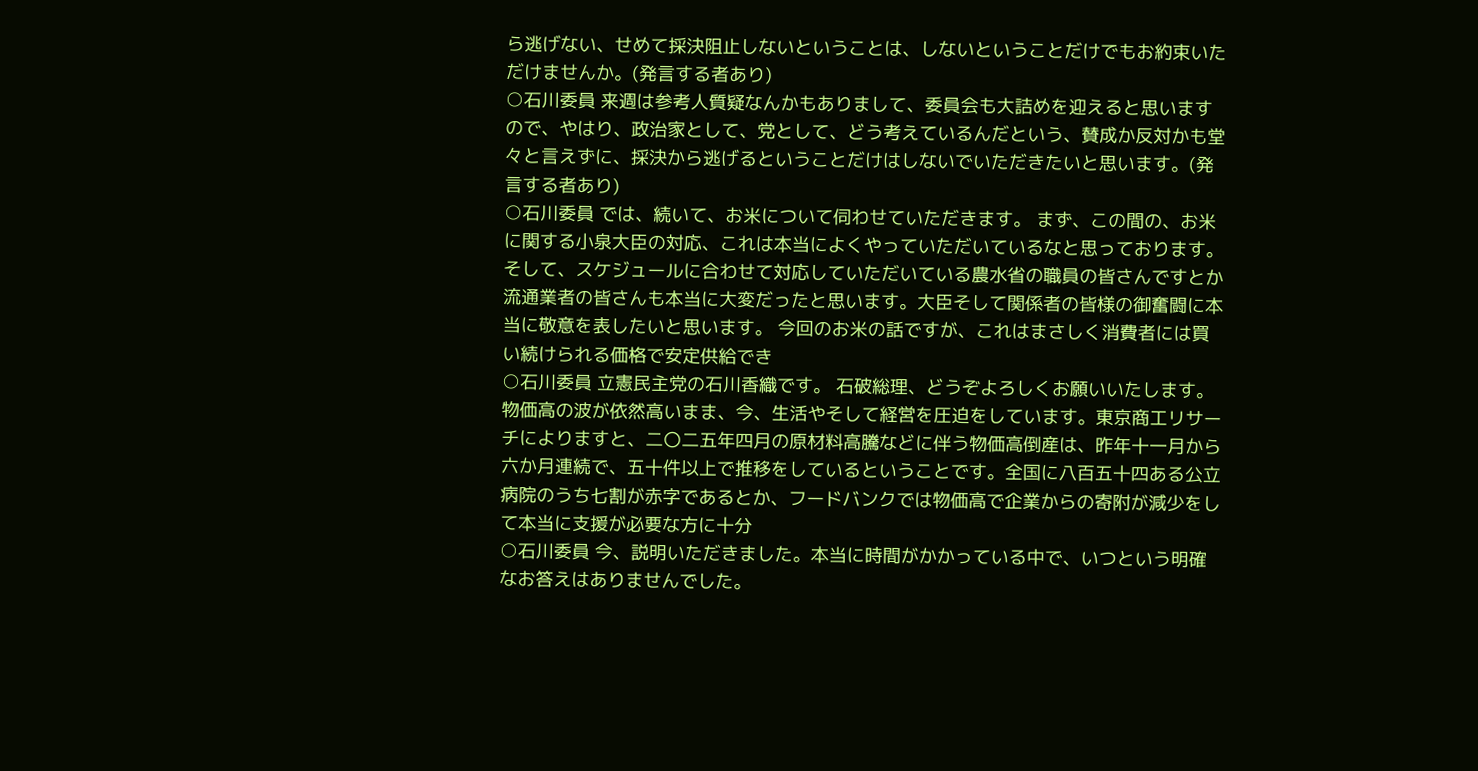ら逃げない、せめて採決阻止しないということは、しないということだけでもお約束いただけませんか。(発言する者あり)
○石川委員 来週は参考人質疑なんかもありまして、委員会も大詰めを迎えると思いますので、やはり、政治家として、党として、どう考えているんだという、賛成か反対かも堂々と言えずに、採決から逃げるということだけはしないでいただきたいと思います。(発言する者あり)
○石川委員 では、続いて、お米について伺わせていただきます。 まず、この間の、お米に関する小泉大臣の対応、これは本当によくやっていただいているなと思っております。そして、スケジュールに合わせて対応していただいている農水省の職員の皆さんですとか流通業者の皆さんも本当に大変だったと思います。大臣そして関係者の皆様の御奮闘に本当に敬意を表したいと思います。 今回のお米の話ですが、これはまさしく消費者には買い続けられる価格で安定供給でき
○石川委員 立憲民主党の石川香織です。 石破総理、どうぞよろしくお願いいたします。 物価高の波が依然高いまま、今、生活やそして経営を圧迫をしています。東京商工リサーチによりますと、二〇二五年四月の原材料高騰などに伴う物価高倒産は、昨年十一月から六か月連続で、五十件以上で推移をしているということです。全国に八百五十四ある公立病院のうち七割が赤字であるとか、フードバンクでは物価高で企業からの寄附が減少をして本当に支援が必要な方に十分
○石川委員 今、説明いただきました。本当に時間がかかっている中で、いつという明確なお答えはありませんでした。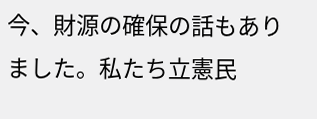今、財源の確保の話もありました。私たち立憲民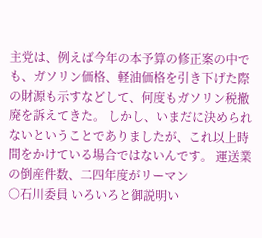主党は、例えば今年の本予算の修正案の中でも、ガソリン価格、軽油価格を引き下げた際の財源も示すなどして、何度もガソリン税撤廃を訴えてきた。 しかし、いまだに決められないということでありましたが、これ以上時間をかけている場合ではないんです。 運送業の倒産件数、二四年度がリーマン
○石川委員 いろいろと御説明い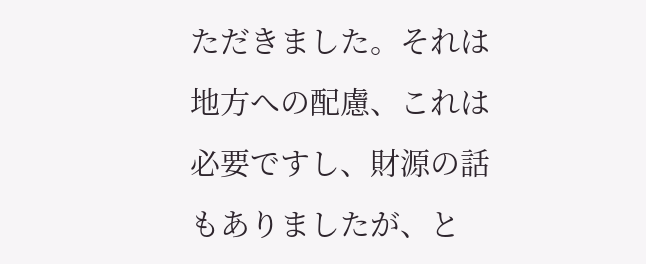ただきました。それは地方への配慮、これは必要ですし、財源の話もありましたが、と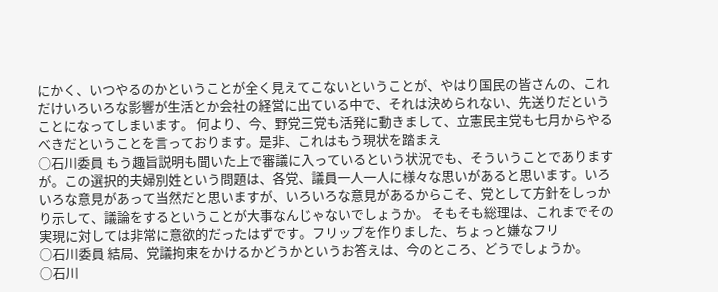にかく、いつやるのかということが全く見えてこないということが、やはり国民の皆さんの、これだけいろいろな影響が生活とか会社の経営に出ている中で、それは決められない、先送りだということになってしまいます。 何より、今、野党三党も活発に動きまして、立憲民主党も七月からやるべきだということを言っております。是非、これはもう現状を踏まえ
○石川委員 もう趣旨説明も聞いた上で審議に入っているという状況でも、そういうことでありますが。この選択的夫婦別姓という問題は、各党、議員一人一人に様々な思いがあると思います。いろいろな意見があって当然だと思いますが、いろいろな意見があるからこそ、党として方針をしっかり示して、議論をするということが大事なんじゃないでしょうか。 そもそも総理は、これまでその実現に対しては非常に意欲的だったはずです。フリップを作りました、ちょっと嫌なフリ
○石川委員 結局、党議拘束をかけるかどうかというお答えは、今のところ、どうでしょうか。
○石川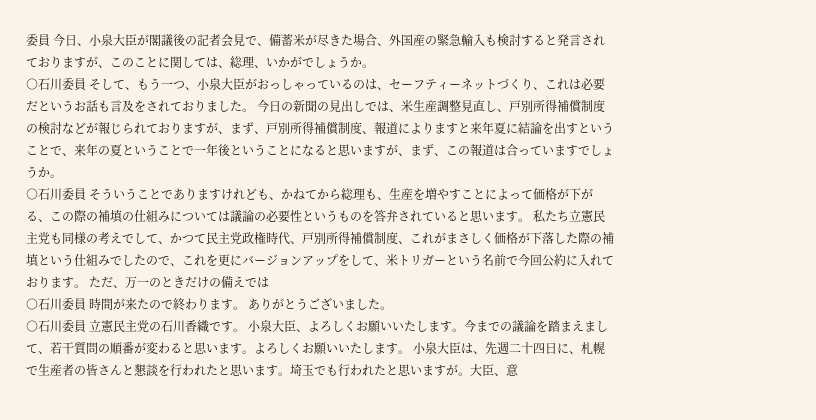委員 今日、小泉大臣が閣議後の記者会見で、備蓄米が尽きた場合、外国産の緊急輸入も検討すると発言されておりますが、このことに関しては、総理、いかがでしょうか。
○石川委員 そして、もう一つ、小泉大臣がおっしゃっているのは、セーフティーネットづくり、これは必要だというお話も言及をされておりました。 今日の新聞の見出しでは、米生産調整見直し、戸別所得補償制度の検討などが報じられておりますが、まず、戸別所得補償制度、報道によりますと来年夏に結論を出すということで、来年の夏ということで一年後ということになると思いますが、まず、この報道は合っていますでしょうか。
○石川委員 そういうことでありますけれども、かねてから総理も、生産を増やすことによって価格が下がる、この際の補填の仕組みについては議論の必要性というものを答弁されていると思います。 私たち立憲民主党も同様の考えでして、かつて民主党政権時代、戸別所得補償制度、これがまさしく価格が下落した際の補填という仕組みでしたので、これを更にバージョンアップをして、米トリガーという名前で今回公約に入れております。 ただ、万一のときだけの備えでは
○石川委員 時間が来たので終わります。 ありがとうございました。
○石川委員 立憲民主党の石川香織です。 小泉大臣、よろしくお願いいたします。今までの議論を踏まえまして、若干質問の順番が変わると思います。よろしくお願いいたします。 小泉大臣は、先週二十四日に、札幌で生産者の皆さんと懇談を行われたと思います。埼玉でも行われたと思いますが。大臣、意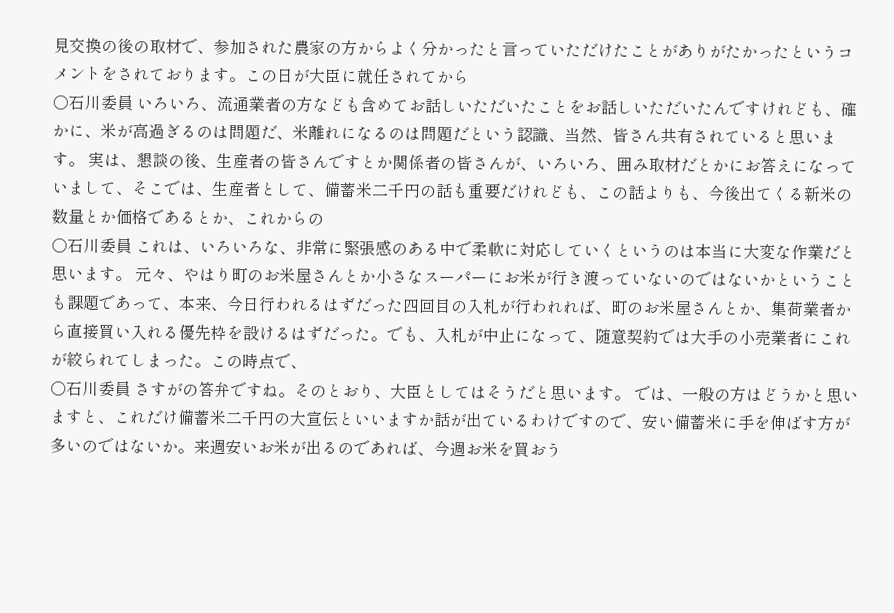見交換の後の取材で、参加された農家の方からよく分かったと言っていただけたことがありがたかったというコメントをされております。この日が大臣に就任されてから
○石川委員 いろいろ、流通業者の方なども含めてお話しいただいたことをお話しいただいたんですけれども、確かに、米が高過ぎるのは問題だ、米離れになるのは問題だという認識、当然、皆さん共有されていると思います。 実は、懇談の後、生産者の皆さんですとか関係者の皆さんが、いろいろ、囲み取材だとかにお答えになっていまして、そこでは、生産者として、備蓄米二千円の話も重要だけれども、この話よりも、今後出てくる新米の数量とか価格であるとか、これからの
○石川委員 これは、いろいろな、非常に緊張感のある中で柔軟に対応していくというのは本当に大変な作業だと思います。 元々、やはり町のお米屋さんとか小さなスーパーにお米が行き渡っていないのではないかということも課題であって、本来、今日行われるはずだった四回目の入札が行われれば、町のお米屋さんとか、集荷業者から直接買い入れる優先枠を設けるはずだった。でも、入札が中止になって、随意契約では大手の小売業者にこれが絞られてしまった。この時点で、
○石川委員 さすがの答弁ですね。そのとおり、大臣としてはそうだと思います。 では、一般の方はどうかと思いますと、これだけ備蓄米二千円の大宣伝といいますか話が出ているわけですので、安い備蓄米に手を伸ばす方が多いのではないか。来週安いお米が出るのであれば、今週お米を買おう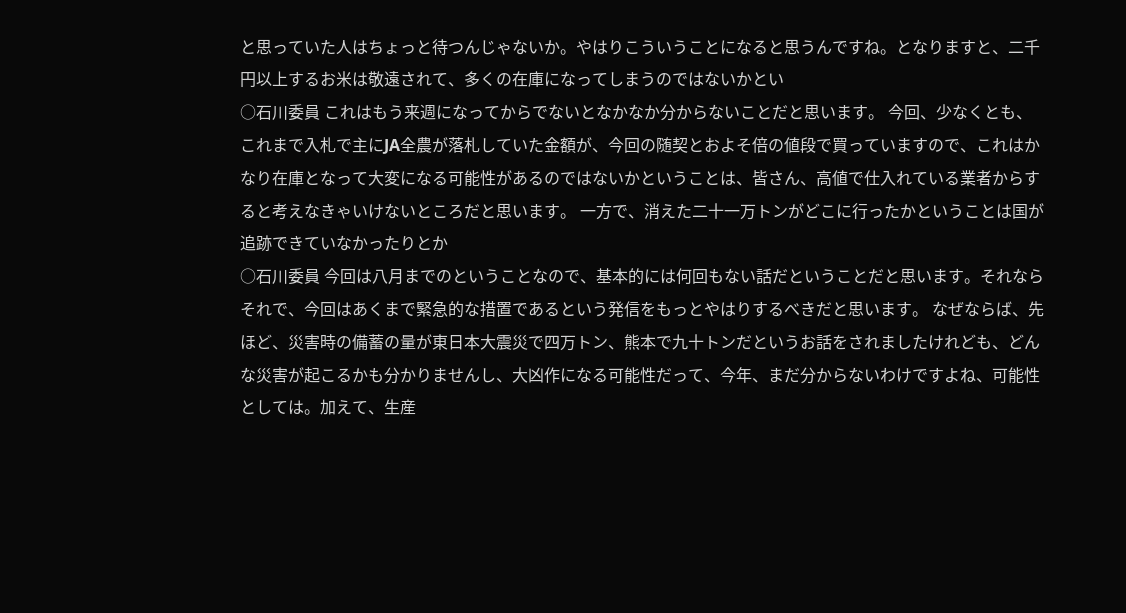と思っていた人はちょっと待つんじゃないか。やはりこういうことになると思うんですね。となりますと、二千円以上するお米は敬遠されて、多くの在庫になってしまうのではないかとい
○石川委員 これはもう来週になってからでないとなかなか分からないことだと思います。 今回、少なくとも、これまで入札で主にJA全農が落札していた金額が、今回の随契とおよそ倍の値段で買っていますので、これはかなり在庫となって大変になる可能性があるのではないかということは、皆さん、高値で仕入れている業者からすると考えなきゃいけないところだと思います。 一方で、消えた二十一万トンがどこに行ったかということは国が追跡できていなかったりとか
○石川委員 今回は八月までのということなので、基本的には何回もない話だということだと思います。それならそれで、今回はあくまで緊急的な措置であるという発信をもっとやはりするべきだと思います。 なぜならば、先ほど、災害時の備蓄の量が東日本大震災で四万トン、熊本で九十トンだというお話をされましたけれども、どんな災害が起こるかも分かりませんし、大凶作になる可能性だって、今年、まだ分からないわけですよね、可能性としては。加えて、生産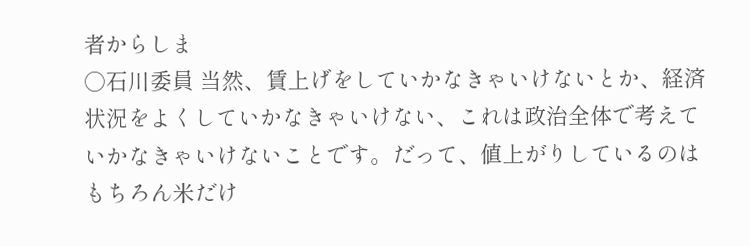者からしま
○石川委員 当然、賃上げをしていかなきゃいけないとか、経済状況をよくしていかなきゃいけない、これは政治全体で考えていかなきゃいけないことです。だって、値上がりしているのはもちろん米だけ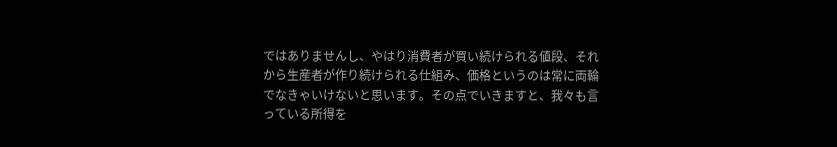ではありませんし、やはり消費者が買い続けられる値段、それから生産者が作り続けられる仕組み、価格というのは常に両輪でなきゃいけないと思います。その点でいきますと、我々も言っている所得を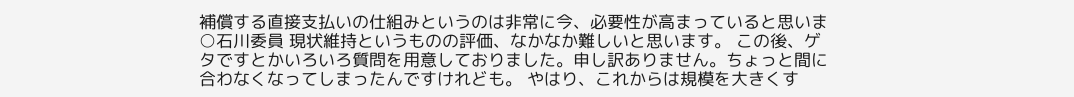補償する直接支払いの仕組みというのは非常に今、必要性が高まっていると思いま
○石川委員 現状維持というものの評価、なかなか難しいと思います。 この後、ゲタですとかいろいろ質問を用意しておりました。申し訳ありません。ちょっと間に合わなくなってしまったんですけれども。 やはり、これからは規模を大きくす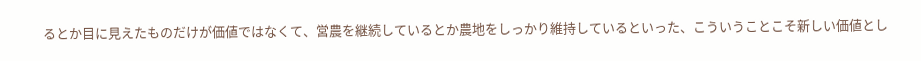るとか目に見えたものだけが価値ではなくて、営農を継続しているとか農地をしっかり維持しているといった、こういうことこそ新しい価値とし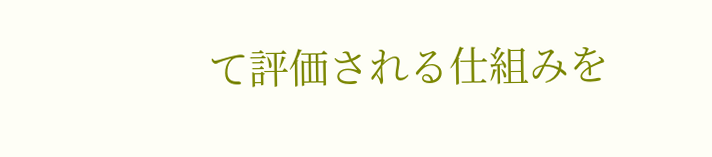て評価される仕組みを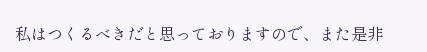私はつくるべきだと思っておりますので、また是非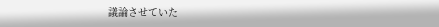議論させていた